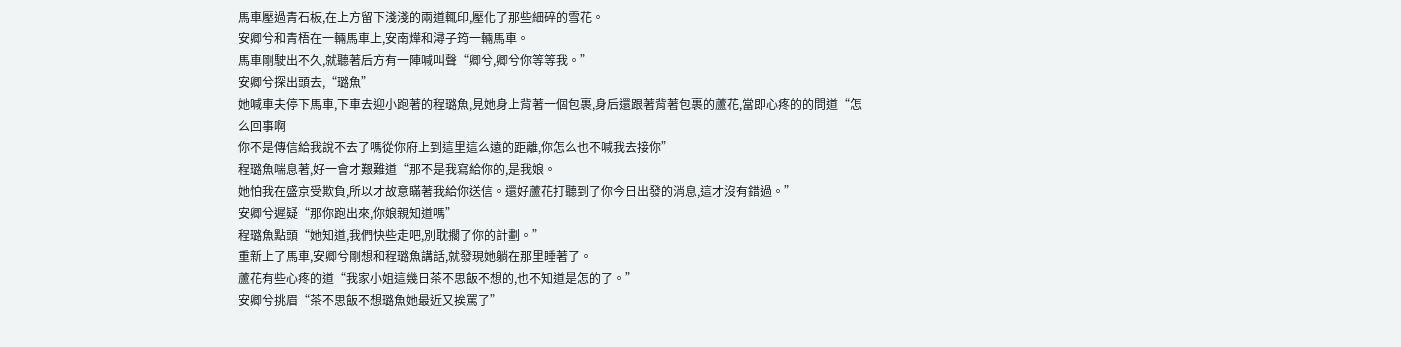馬車壓過青石板,在上方留下淺淺的兩道輒印,壓化了那些細碎的雪花。
安卿兮和青梧在一輛馬車上,安南燁和潯子筠一輛馬車。
馬車剛駛出不久,就聽著后方有一陣喊叫聲“卿兮,卿兮你等等我。”
安卿兮探出頭去,“璐魚”
她喊車夫停下馬車,下車去迎小跑著的程璐魚,見她身上背著一個包裹,身后還跟著背著包裹的蘆花,當即心疼的的問道“怎么回事啊
你不是傳信給我說不去了嗎從你府上到這里這么遠的距離,你怎么也不喊我去接你”
程璐魚喘息著,好一會才艱難道“那不是我寫給你的,是我娘。
她怕我在盛京受欺負,所以才故意瞞著我給你送信。還好蘆花打聽到了你今日出發的消息,這才沒有錯過。”
安卿兮遲疑“那你跑出來,你娘親知道嗎”
程璐魚點頭“她知道,我們快些走吧,別耽擱了你的計劃。”
重新上了馬車,安卿兮剛想和程璐魚講話,就發現她躺在那里睡著了。
蘆花有些心疼的道“我家小姐這幾日茶不思飯不想的,也不知道是怎的了。”
安卿兮挑眉“茶不思飯不想璐魚她最近又挨罵了”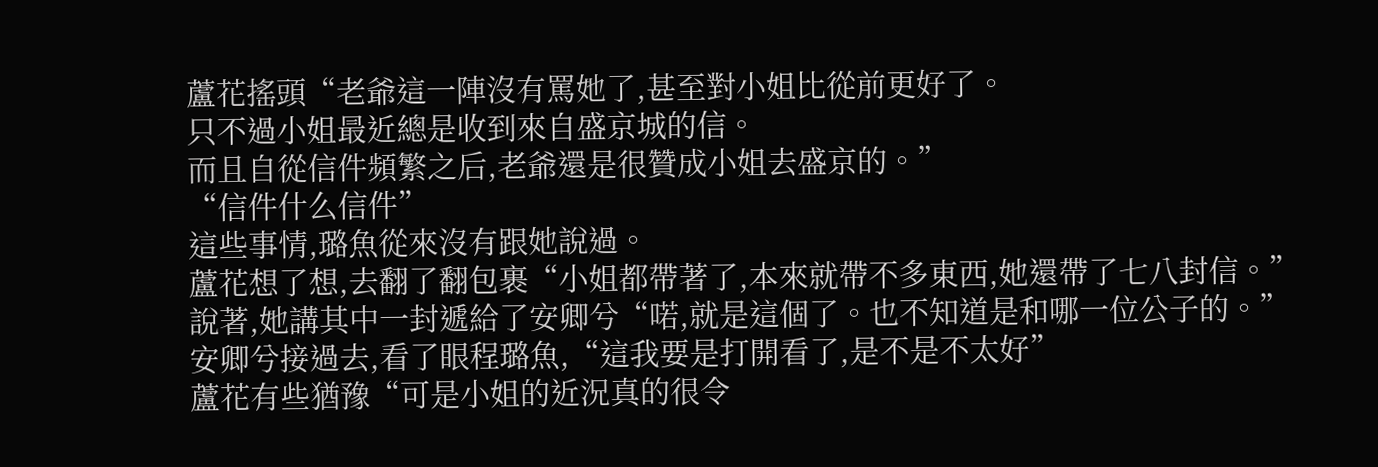蘆花搖頭“老爺這一陣沒有罵她了,甚至對小姐比從前更好了。
只不過小姐最近總是收到來自盛京城的信。
而且自從信件頻繁之后,老爺還是很贊成小姐去盛京的。”
“信件什么信件”
這些事情,璐魚從來沒有跟她說過。
蘆花想了想,去翻了翻包裹“小姐都帶著了,本來就帶不多東西,她還帶了七八封信。”
說著,她講其中一封遞給了安卿兮“喏,就是這個了。也不知道是和哪一位公子的。”
安卿兮接過去,看了眼程璐魚,“這我要是打開看了,是不是不太好”
蘆花有些猶豫“可是小姐的近況真的很令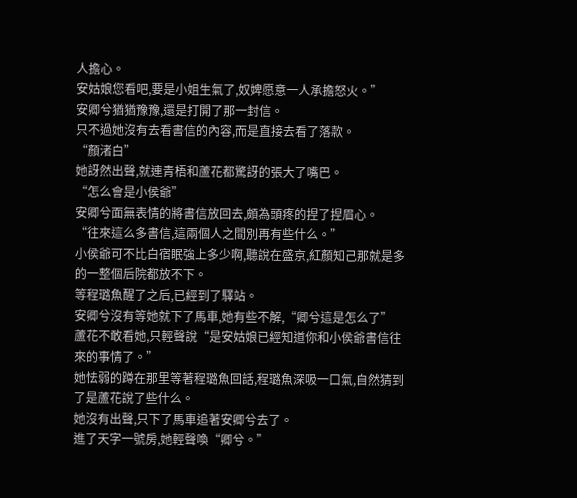人擔心。
安姑娘您看吧,要是小姐生氣了,奴婢愿意一人承擔怒火。”
安卿兮猶猶豫豫,還是打開了那一封信。
只不過她沒有去看書信的內容,而是直接去看了落款。
“顏渚白”
她訝然出聲,就連青梧和蘆花都驚訝的張大了嘴巴。
“怎么會是小侯爺”
安卿兮面無表情的將書信放回去,頗為頭疼的捏了捏眉心。
“往來這么多書信,這兩個人之間別再有些什么。”
小侯爺可不比白宿眠強上多少啊,聽說在盛京,紅顏知己那就是多的一整個后院都放不下。
等程璐魚醒了之后,已經到了驛站。
安卿兮沒有等她就下了馬車,她有些不解,“卿兮這是怎么了”
蘆花不敢看她,只輕聲說“是安姑娘已經知道你和小侯爺書信往來的事情了。”
她怯弱的蹲在那里等著程璐魚回話,程璐魚深吸一口氣,自然猜到了是蘆花說了些什么。
她沒有出聲,只下了馬車追著安卿兮去了。
進了天字一號房,她輕聲喚“卿兮。”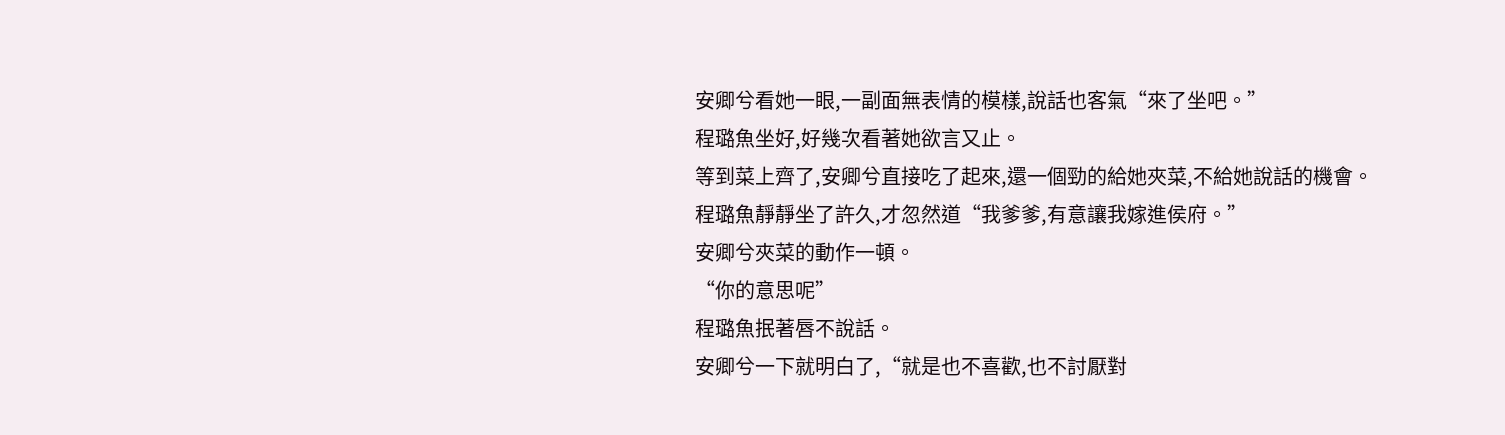安卿兮看她一眼,一副面無表情的模樣,說話也客氣“來了坐吧。”
程璐魚坐好,好幾次看著她欲言又止。
等到菜上齊了,安卿兮直接吃了起來,還一個勁的給她夾菜,不給她說話的機會。
程璐魚靜靜坐了許久,才忽然道“我爹爹,有意讓我嫁進侯府。”
安卿兮夾菜的動作一頓。
“你的意思呢”
程璐魚抿著唇不說話。
安卿兮一下就明白了,“就是也不喜歡,也不討厭對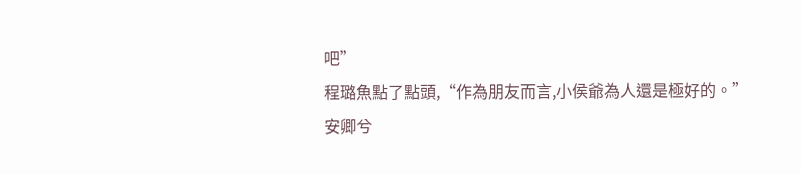吧”
程璐魚點了點頭,“作為朋友而言,小侯爺為人還是極好的。”
安卿兮